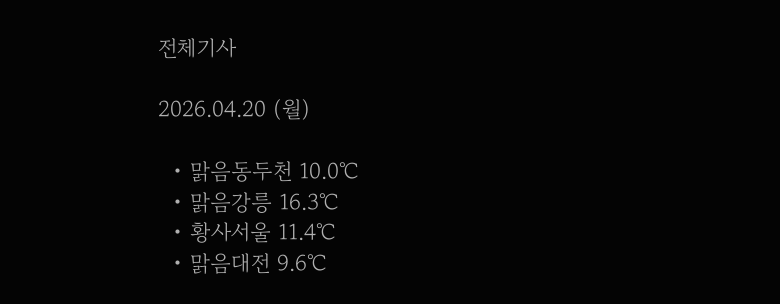전체기사

2026.04.20 (월)

  • 맑음동두천 10.0℃
  • 맑음강릉 16.3℃
  • 황사서울 11.4℃
  • 맑음대전 9.6℃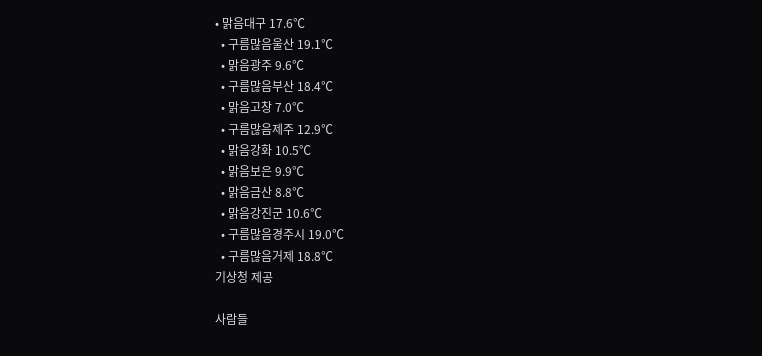• 맑음대구 17.6℃
  • 구름많음울산 19.1℃
  • 맑음광주 9.6℃
  • 구름많음부산 18.4℃
  • 맑음고창 7.0℃
  • 구름많음제주 12.9℃
  • 맑음강화 10.5℃
  • 맑음보은 9.9℃
  • 맑음금산 8.8℃
  • 맑음강진군 10.6℃
  • 구름많음경주시 19.0℃
  • 구름많음거제 18.8℃
기상청 제공

사람들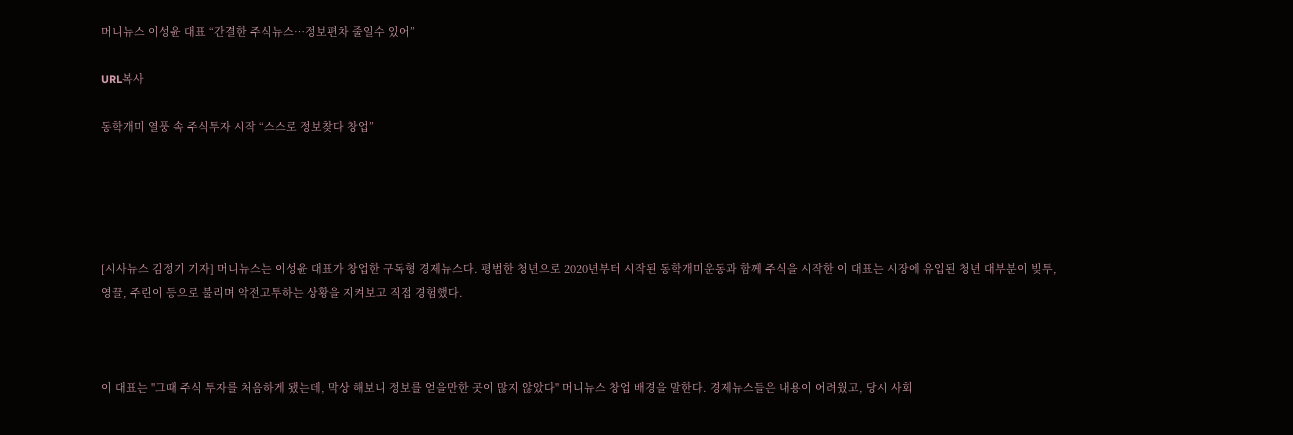머니뉴스 이성윤 대표 “간결한 주식뉴스…정보편차 줄일수 있어”

URL복사

동학개미 열풍 속 주식투자 시작 “스스로 정보찾다 창업”





[시사뉴스 김정기 기자] 머니뉴스는 이성윤 대표가 창업한 구독형 경제뉴스다. 평범한 청년으로 2020년부터 시작된 동학개미운동과 함께 주식을 시작한 이 대표는 시장에 유입된 청년 대부분이 빚투, 영끌, 주린이 등으로 불리며 악전고투하는 상황을 지켜보고 직접 경험했다.



이 대표는 "그때 주식 투자를 처음하게 됐는데, 막상 해보니 정보를 얻을만한 곳이 많지 않았다" 머니뉴스 창업 배경을 말한다. 경제뉴스들은 내용이 어려웠고, 당시 사회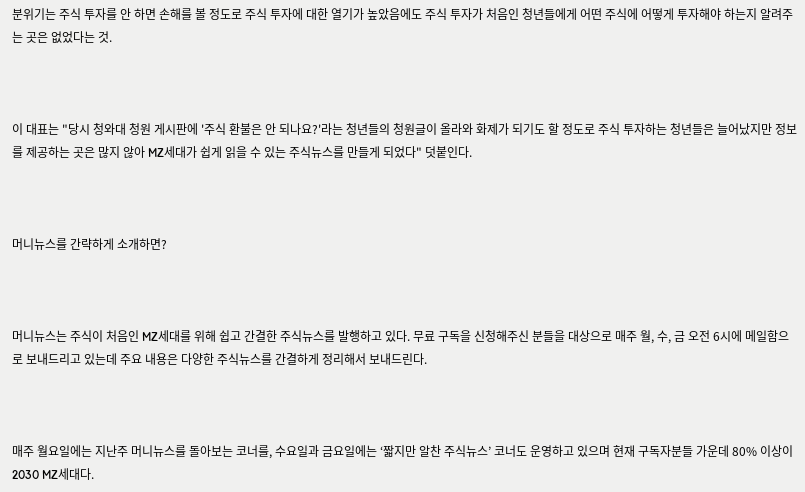분위기는 주식 투자를 안 하면 손해를 볼 정도로 주식 투자에 대한 열기가 높았음에도 주식 투자가 처음인 청년들에게 어떤 주식에 어떻게 투자해야 하는지 알려주는 곳은 없었다는 것.



이 대표는 "당시 청와대 청원 게시판에 '주식 환불은 안 되나요?'라는 청년들의 청원글이 올라와 화제가 되기도 할 정도로 주식 투자하는 청년들은 늘어났지만 정보를 제공하는 곳은 많지 않아 MZ세대가 쉽게 읽을 수 있는 주식뉴스를 만들게 되었다" 덧붙인다.



머니뉴스를 간략하게 소개하면?



머니뉴스는 주식이 처음인 MZ세대를 위해 쉽고 간결한 주식뉴스를 발행하고 있다. 무료 구독을 신청해주신 분들을 대상으로 매주 월, 수, 금 오전 6시에 메일함으로 보내드리고 있는데 주요 내용은 다양한 주식뉴스를 간결하게 정리해서 보내드린다.



매주 월요일에는 지난주 머니뉴스를 돌아보는 코너를, 수요일과 금요일에는 ‘짧지만 알찬 주식뉴스’ 코너도 운영하고 있으며 현재 구독자분들 가운데 80% 이상이 2030 MZ세대다.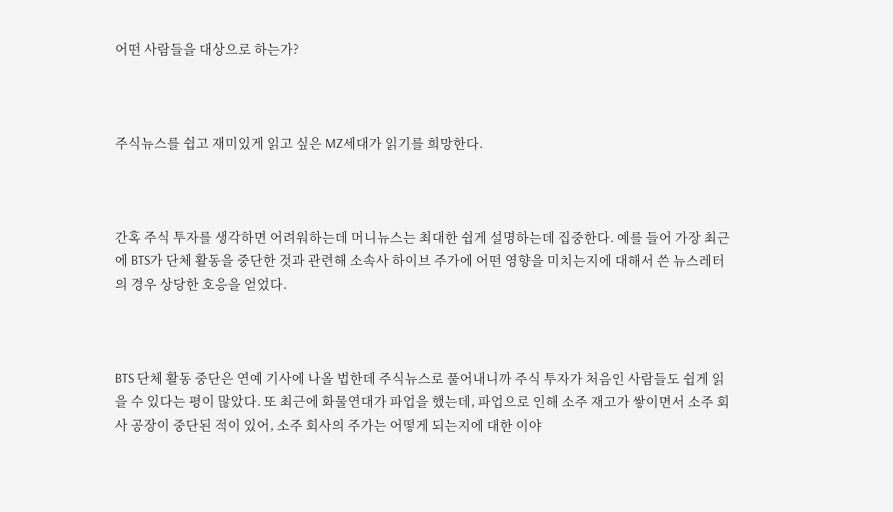어떤 사람들을 대상으로 하는가?



주식뉴스를 쉽고 재미있게 읽고 싶은 MZ세대가 읽기를 희망한다.



간혹 주식 투자를 생각하면 어려워하는데 머니뉴스는 최대한 쉽게 설명하는데 집중한다. 예를 들어 가장 최근에 BTS가 단체 활동을 중단한 것과 관련해 소속사 하이브 주가에 어떤 영향을 미치는지에 대해서 쓴 뉴스레터의 경우 상당한 호응을 얻었다.



BTS 단체 활동 중단은 연예 기사에 나올 법한데 주식뉴스로 풀어내니까 주식 투자가 처음인 사람들도 쉽게 읽을 수 있다는 평이 많았다. 또 최근에 화물연대가 파업을 했는데, 파업으로 인해 소주 재고가 쌓이면서 소주 회사 공장이 중단된 적이 있어, 소주 회사의 주가는 어떻게 되는지에 대한 이야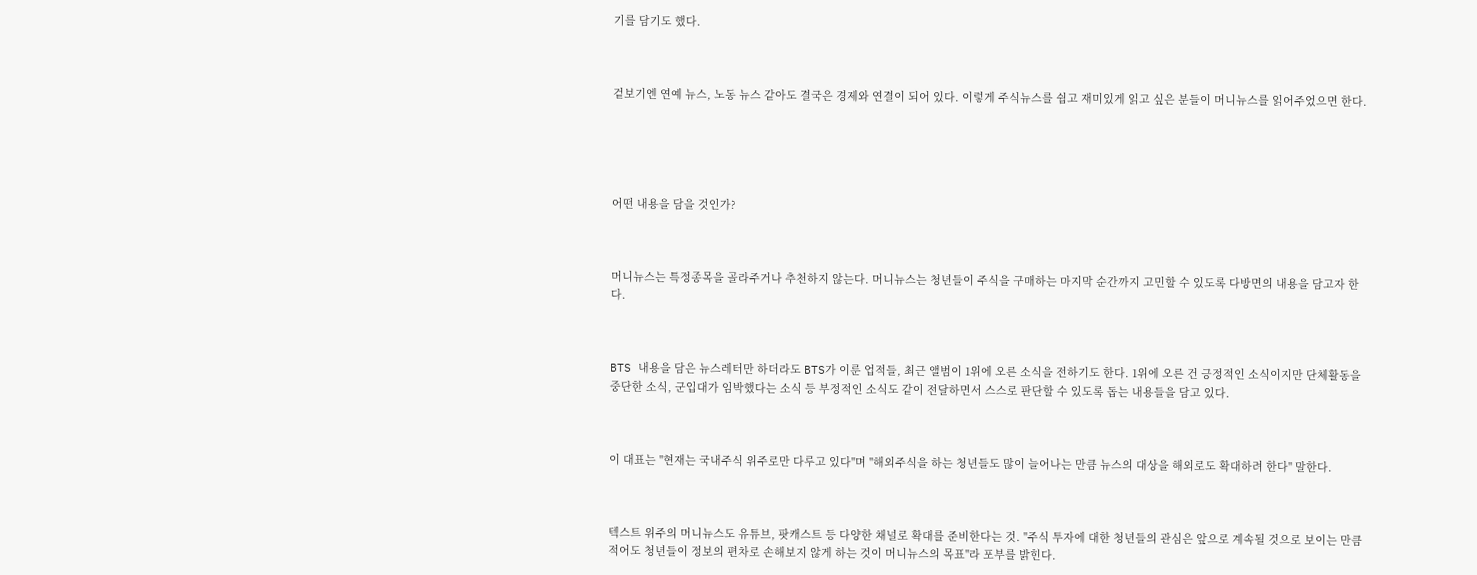기를 담기도 했다.



겉보기엔 연예 뉴스, 노동 뉴스 같아도 결국은 경제와 연결이 되어 있다. 이렇게 주식뉴스를 쉽고 재미있게 읽고 싶은 분들이 머니뉴스를 읽어주었으면 한다.





어떤 내용을 담을 것인가?



머니뉴스는 특정종목을 골라주거나 추천하지 않는다. 머니뉴스는 청년들이 주식을 구매하는 마지막 순간까지 고민할 수 있도록 다방면의 내용을 담고자 한다.



BTS 내용을 담은 뉴스레터만 하더라도 BTS가 이룬 업적들, 최근 앨범이 1위에 오른 소식을 전하기도 한다. 1위에 오른 건 긍정적인 소식이지만 단체활동을 중단한 소식, 군입대가 임박했다는 소식 등 부정적인 소식도 같이 전달하면서 스스로 판단할 수 있도록 돕는 내용들을 담고 있다.



이 대표는 "현재는 국내주식 위주로만 다루고 있다"며 "해외주식을 하는 청년들도 많이 늘어나는 만큼 뉴스의 대상을 해외로도 확대하려 한다" 말한다.



텍스트 위주의 머니뉴스도 유튜브, 팟캐스트 등 다양한 채널로 확대를 준비한다는 것. "주식 투자에 대한 청년들의 관심은 앞으로 계속될 것으로 보이는 만큼 적어도 청년들이 정보의 편차로 손해보지 않게 하는 것이 머니뉴스의 목표"라 포부를 밝힌다.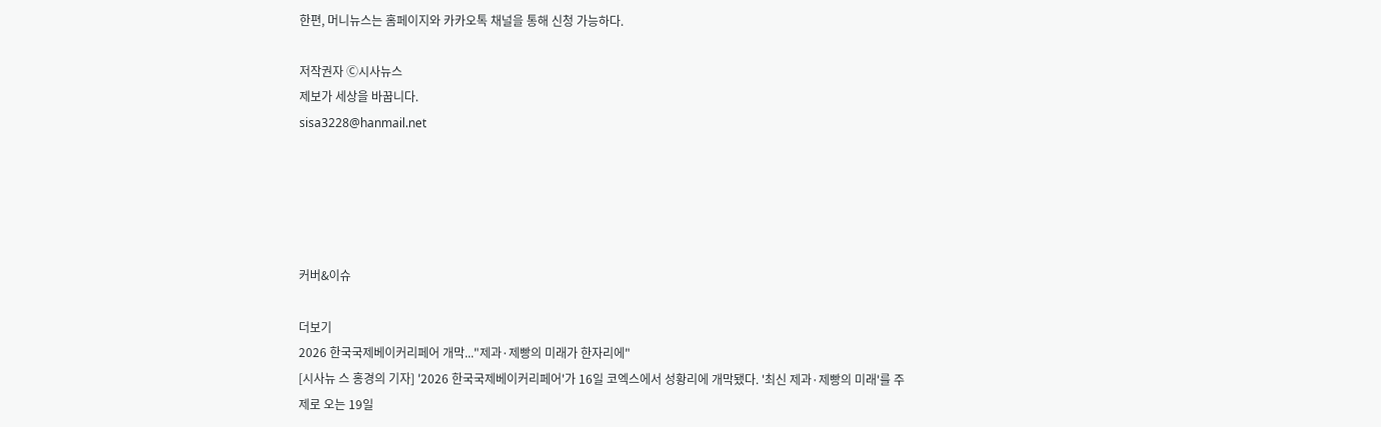한편, 머니뉴스는 홈페이지와 카카오톡 채널을 통해 신청 가능하다.

저작권자 Ⓒ시사뉴스
제보가 세상을 바꿉니다.
sisa3228@hanmail.net





커버&이슈

더보기
2026 한국국제베이커리페어 개막..."제과·제빵의 미래가 한자리에"
[시사뉴 스 홍경의 기자] '2026 한국국제베이커리페어'가 16일 코엑스에서 성황리에 개막됐다. '최신 제과·제빵의 미래'를 주제로 오는 19일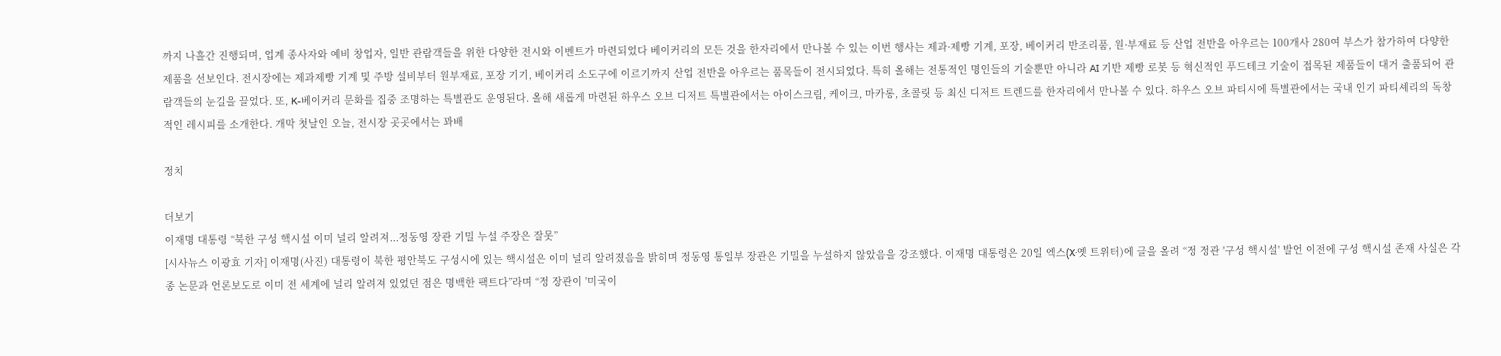까지 나흘간 진행되며, 업계 종사자와 예비 창업자, 일반 관람객들을 위한 다양한 전시와 이벤트가 마련되었다 베이커리의 모든 것을 한자리에서 만나볼 수 있는 이번 행사는 제과·제빵 기계, 포장, 베이커리 반조리품, 원·부재료 등 산업 전반을 아우르는 100개사 280여 부스가 참가하여 다양한 제품을 선보인다. 전시장에는 제과제빵 기계 및 주방 설비부터 원부재료, 포장 기기, 베이커리 소도구에 이르기까지 산업 전반을 아우르는 품목들이 전시되었다. 특히 올해는 전통적인 명인들의 기술뿐만 아니라 AI 기반 제빵 로봇 등 혁신적인 푸드테크 기술이 접목된 제품들이 대거 출품되어 관람객들의 눈길을 끌었다. 또, K-베이커리 문화를 집중 조명하는 특별관도 운영된다. 올해 새롭게 마련된 하우스 오브 디저트 특별관에서는 아이스크림, 케이크, 마카롱, 초콜릿 등 최신 디저트 트렌드를 한자리에서 만나볼 수 있다. 하우스 오브 파티시에 특별관에서는 국내 인기 파티셰리의 독창적인 레시피를 소개한다. 개막 첫날인 오늘, 전시장 곳곳에서는 꽈배

정치

더보기
이재명 대통령 “북한 구성 핵시설 이미 널리 알려져...정동영 장관 기밀 누설 주장은 잘못”
[시사뉴스 이광효 기자] 이재명(사진) 대통령이 북한 평안북도 구성시에 있는 핵시설은 이미 널리 알려졌음을 밝히며 정동영 통일부 장관은 기밀을 누설하지 않았음을 강조했다. 이재명 대통령은 20일 엑스(X·옛 트위터)에 글을 올려 “정 정관 '구성 핵시설' 발언 이전에 구성 핵시설 존재 사실은 각종 논문과 언론보도로 이미 전 세계에 널리 알려져 있었던 점은 명백한 팩트다”라며 “정 장관이 '미국이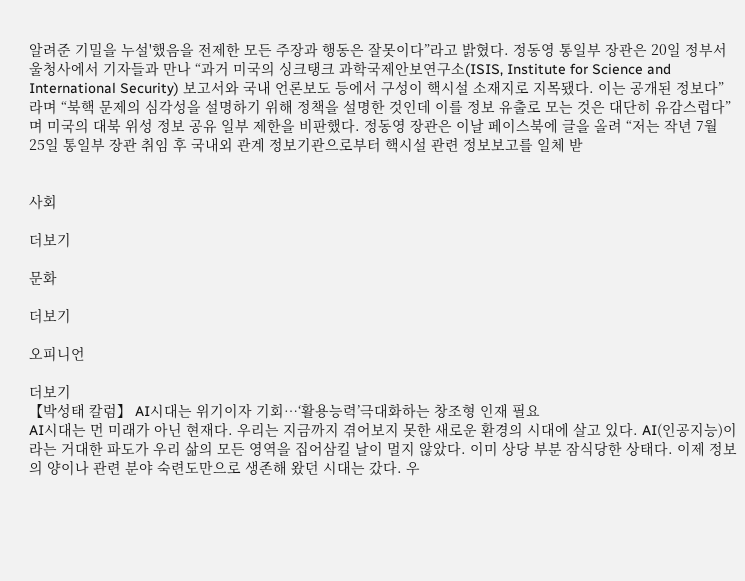알려준 기밀을 누설'했음을 전제한 모든 주장과 행동은 잘못이다”라고 밝혔다. 정동영 통일부 장관은 20일 정부서울청사에서 기자들과 만나 “과거 미국의 싱크탱크 과학국제안보연구소(ISIS, Institute for Science and International Security) 보고서와 국내 언론보도 등에서 구성이 핵시설 소재지로 지목됐다. 이는 공개된 정보다”라며 “북핵 문제의 심각성을 설명하기 위해 정책을 설명한 것인데 이를 정보 유출로 모는 것은 대단히 유감스럽다”며 미국의 대북 위성 정보 공유 일부 제한을 비판했다. 정동영 장관은 이날 페이스북에 글을 올려 “저는 작년 7월 25일 통일부 장관 취임 후 국내외 관계 정보기관으로부터 핵시설 관련 정보보고를 일체 받


사회

더보기

문화

더보기

오피니언

더보기
【박성태 칼럼】 AI시대는 위기이자 기회…‘활용능력’극대화하는 창조형 인재 필요
AI시대는 먼 미래가 아닌 현재다. 우리는 지금까지 겪어보지 못한 새로운 환경의 시대에 살고 있다. AI(인공지능)이라는 거대한 파도가 우리 삶의 모든 영역을 집어삼킬 날이 멀지 않았다. 이미 상당 부분 잠식당한 상태다. 이제 정보의 양이나 관련 분야 숙련도만으로 생존해 왔던 시대는 갔다. 우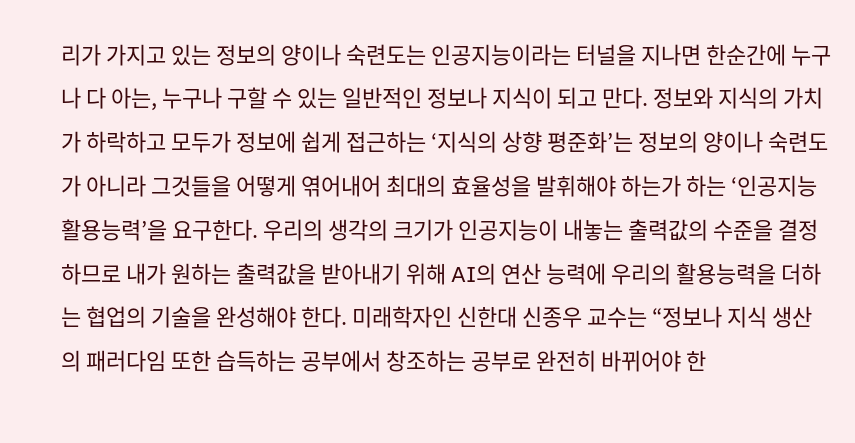리가 가지고 있는 정보의 양이나 숙련도는 인공지능이라는 터널을 지나면 한순간에 누구나 다 아는, 누구나 구할 수 있는 일반적인 정보나 지식이 되고 만다. 정보와 지식의 가치가 하락하고 모두가 정보에 쉽게 접근하는 ‘지식의 상향 평준화’는 정보의 양이나 숙련도가 아니라 그것들을 어떻게 엮어내어 최대의 효율성을 발휘해야 하는가 하는 ‘인공지능 활용능력’을 요구한다. 우리의 생각의 크기가 인공지능이 내놓는 출력값의 수준을 결정하므로 내가 원하는 출력값을 받아내기 위해 AI의 연산 능력에 우리의 활용능력을 더하는 협업의 기술을 완성해야 한다. 미래학자인 신한대 신종우 교수는 “정보나 지식 생산의 패러다임 또한 습득하는 공부에서 창조하는 공부로 완전히 바뀌어야 한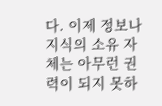다. 이제 정보나 지식의 소유 자체는 아무런 권력이 되지 못하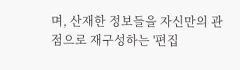며, 산재한 정보들을 자신만의 관점으로 재구성하는 '편집